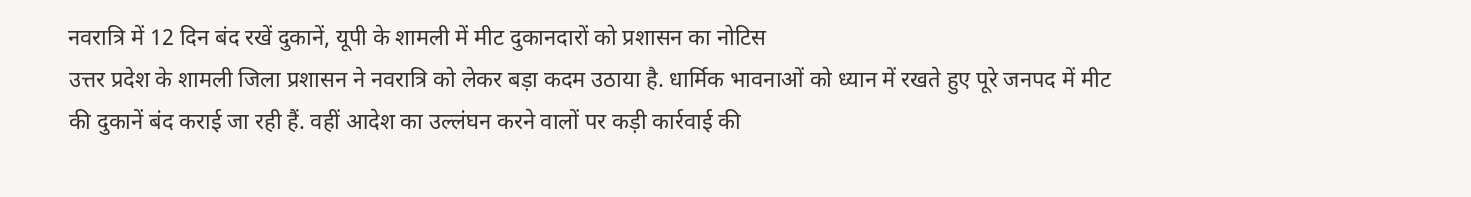नवरात्रि में 12 दिन बंद रखें दुकानें, यूपी के शामली में मीट दुकानदारों को प्रशासन का नोटिस
उत्तर प्रदेश के शामली जिला प्रशासन ने नवरात्रि को लेकर बड़ा कदम उठाया है. धार्मिक भावनाओं को ध्यान में रखते हुए पूरे जनपद में मीट की दुकानें बंद कराई जा रही हैं. वहीं आदेश का उल्लंघन करने वालों पर कड़ी कार्रवाई की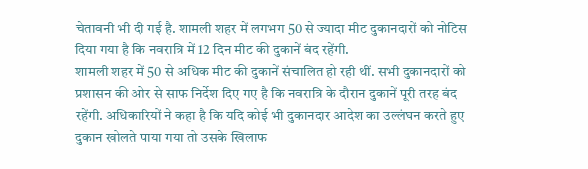चेतावनी भी दी गई है. शामली शहर में लगभग 50 से ज्यादा मीट दुकानदारों को नोटिस दिया गया है कि नवरात्रि में 12 दिन मीट की दुकानें बंद रहेंगी.
शामली शहर में 50 से अधिक मीट की दुकानें संचालित हो रही थीं. सभी दुकानदारों को प्रशासन की ओर से साफ निर्देश दिए गए है कि नवरात्रि के दौरान दुकानें पूरी तरह बंद रहेंगी. अधिकारियों ने कहा है कि यदि कोई भी दुकानदार आदेश का उल्लंघन करते हुए दुकान खोलते पाया गया तो उसके खिलाफ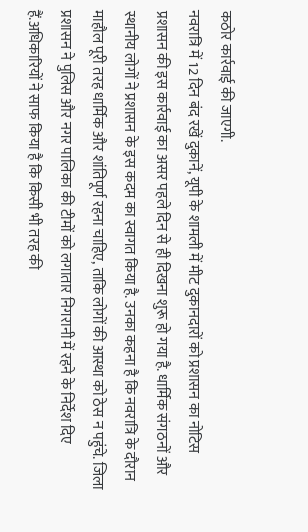कठोर कार्रवाई की जाएगी.
नवरात्रि में 12 दिन बंद रखें दुकानें, यूपी के शामली में मीट दुकानदारों को प्रशासन का नोटिस
प्रशासन की इस कार्रवाई का असर पहले दिन से ही दिखना शुरू हो गया है. धार्मिक संगठनों और स्थानीय लोगों ने प्रशासन के इस कदम का स्वागत किया है. उनका कहना है कि नवरात्रि के दौरान माहौल पूरी तरह धार्मिक और शांतिपूर्ण रहना चाहिए, ताकि लोगों की आस्था को ठेस न पहुंचे. जिला प्रशासन ने पुलिस और नगर पालिका की टीमों को लगातार निगरानी में रहने के निर्देश दिए हैं.अधिकारियों ने साफ किया है कि किसी भी तरह की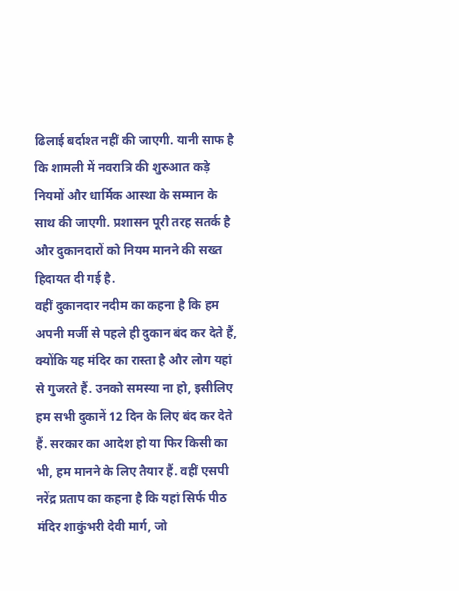ढिलाई बर्दाश्त नहीं की जाएगी. यानी साफ है कि शामली में नवरात्रि की शुरुआत कड़े नियमों और धार्मिक आस्था के सम्मान के साथ की जाएगी. प्रशासन पूरी तरह सतर्क है और दुकानदारों को नियम मानने की सख्त हिदायत दी गई है.
वहीं दुकानदार नदीम का कहना है कि हम अपनी मर्जी से पहले ही दुकान बंद कर देते हैं, क्योंकि यह मंदिर का रास्ता है और लोग यहां से गुजरते हैं. उनको समस्या ना हो, इसीलिए हम सभी दुकानें 12 दिन के लिए बंद कर देते हैं. सरकार का आदेश हो या फिर किसी का भी, हम मानने के लिए तैयार हैं. वहीं एसपी नरेंद्र प्रताप का कहना है कि यहां सिर्फ पीठ मंदिर शाकुंभरी देवी मार्ग, जो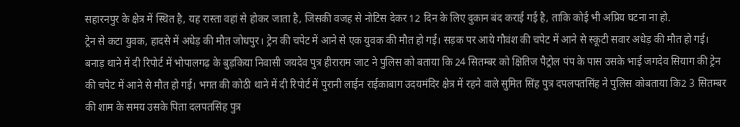सहारनपुर के क्षेत्र में स्थित है, यह रास्ता वहां से होकर जाता है, जिसकी वजह से नोटिस देकर 12 दिन के लिए दुकान बंद कराई गई है, ताकि कोई भी अप्रिय घटना ना हो.
ट्रेन से कटा युवक, हादसे में अधेड़ की मौत जोधपुर। ट्रेन की चपेट में आने से एक युवक की मौत हो गई। सड़क पर आये गौवंश की चपेट में आने से स्कूटी सवार अधेड़ की मौत हो गई। बनाड़ थाने में दी रिपोर्ट में भोपालगढ़ के बुड़किया निवासी जयदेव पुत्र हीराराम जाट ने पुलिस को बताया कि 24 सितम्बर को क्षितिज पैट्रोल पंप के पास उसके भाई जगदेव सियाग की ट्रेन की चपेट में आने से मौत हो गई। भगत की कोठी थाने में दी रिपोर्ट में पुरानी लाईन राईकाबाग उदयमंदिर क्षेत्र में रहने वाले सुमित सिंह पुत्र दपलपतसिंह ने पुलिस कोबताया कि2 3 सितम्बर की शाम के समय उसके पिता दलपतसिंह पुत्र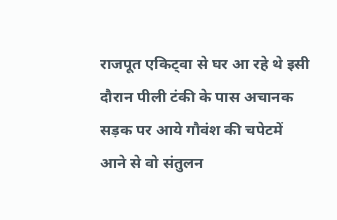राजपूत एकिट्वा से घर आ रहे थे इसी दौरान पीली टंकी के पास अचानक सड़क पर आये गौवंश की चपेटमें आने से वो संतुलन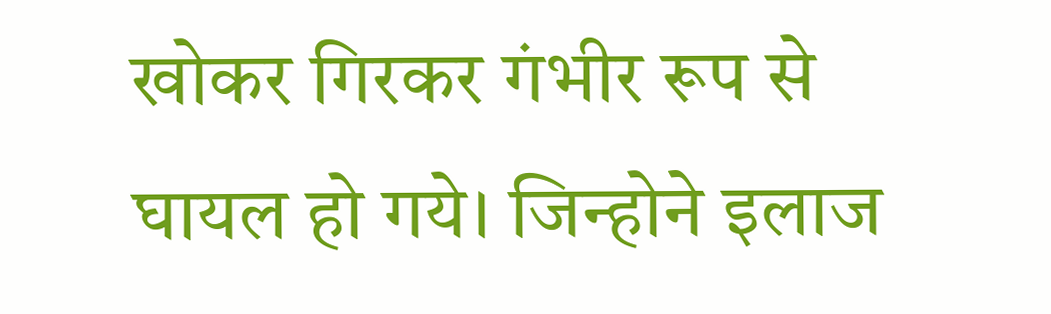खोकर गिरकर गंभीर रूप से घायल हो गये। जिन्होने इलाज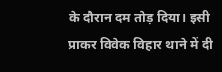के दौरान दम तोड़ दिया। इसी प्राकर विवेक विहार थाने में दी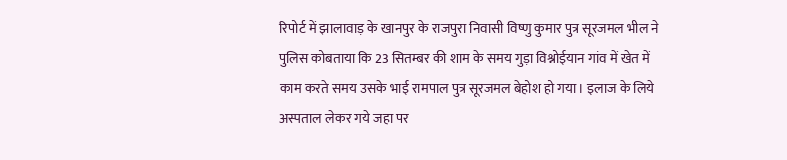रिपोर्ट में झालावाड़ के खानपुर के राजपुरा निवासी विष्णु कुमार पुत्र सूरजमल भील ने पुलिस कोबताया कि 23 सितम्बर की शाम के समय गुड़ा विश्नोईयान गांव में खेत में काम करते समय उसके भाई रामपाल पुत्र सूरजमल बेहोश हो गया। इलाज के लिये अस्पताल लेकर गये जहा पर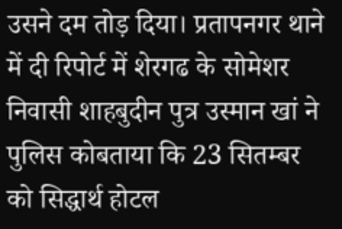उसने दम तोड़ दिया। प्रतापनगर थाने में दी रिपोर्ट में शेरगढ के सोमेशर निवासी शाहबुदीन पुत्र उस्मान खां ने पुलिस कोबताया कि 23 सितम्बर को सिद्धार्थ होटल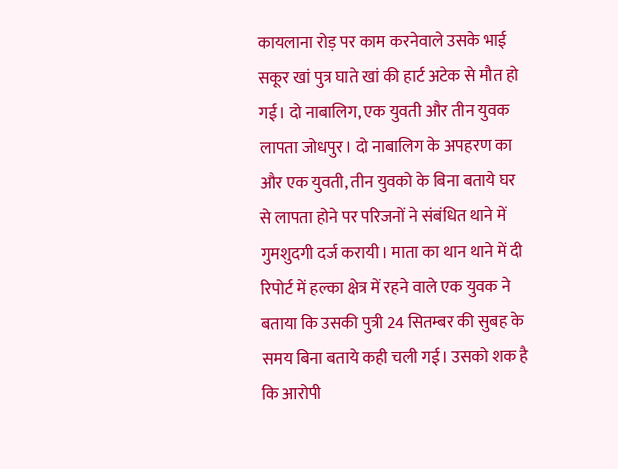कायलाना रोड़ पर काम करनेवाले उसके भाई सकूर खां पुत्र घाते खां की हार्ट अटेक से मौत हो गई। दो नाबालिग, एक युवती और तीन युवक लापता जोधपुर। दो नाबालिग के अपहरण का और एक युवती, तीन युवको के बिना बताये घर से लापता होने पर परिजनों ने संबंधित थाने में गुमशुदगी दर्ज करायी। माता का थान थाने में दी रिपोर्ट में हल्का क्षेत्र में रहने वाले एक युवक ने बताया कि उसकी पुत्री 24 सितम्बर की सुबह के समय बिना बताये कही चली गई। उसको शक है कि आरोपी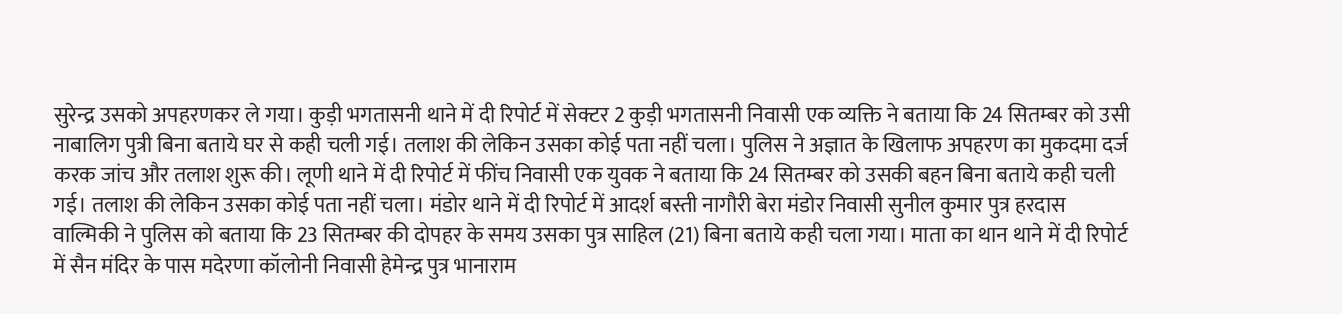सुरेन्द्र उसको अपहरणकर ले गया। कुड़ी भगतासनी थाने में दी रिपोर्ट में सेक्टर 2 कुड़ी भगतासनी निवासी एक व्यक्ति ने बताया कि 24 सितम्बर को उसी नाबालिग पुत्री बिना बताये घर से कही चली गई। तलाश की लेकिन उसका कोई पता नहीं चला। पुलिस ने अज्ञात के खिलाफ अपहरण का मुकदमा दर्ज करक जांच और तलाश शुरू की। लूणी थाने में दी रिपोर्ट में फींच निवासी एक युवक ने बताया कि 24 सितम्बर को उसकी बहन बिना बताये कही चली गई। तलाश की लेकिन उसका कोई पता नहीं चला। मंडोर थाने में दी रिपोर्ट में आदर्श बस्ती नागौरी बेरा मंडोर निवासी सुनील कुमार पुत्र हरदास वाल्मिकी ने पुलिस को बताया कि 23 सितम्बर की दोपहर के समय उसका पुत्र साहिल (21) बिना बताये कही चला गया। माता का थान थाने में दी रिपोर्ट में सैन मंदिर के पास मदेरणा कॉलोनी निवासी हेमेन्द्र पुत्र भानाराम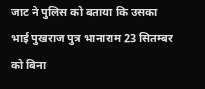जाट ने पुलिस को बताया कि उसका भाई पुखराज पुत्र भानाराम 23 सितम्बर को बिना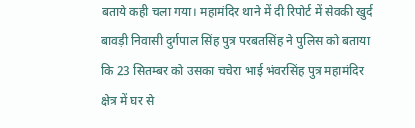बताये कही चला गया। महामंदिर थाने में दी रिपोर्ट में सेवकी खुर्द बावड़ी निवासी दुर्गपाल सिंह पुत्र परबतसिंह ने पुलिस को बताया कि 23 सितम्बर को उसका चचेरा भाई भंवरसिंह पुत्र महामंदिर क्षेत्र में घर से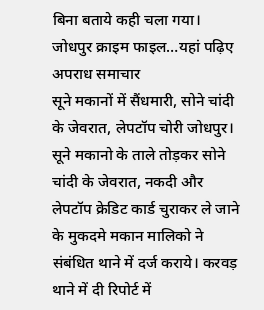बिना बताये कही चला गया।
जोधपुर क्राइम फाइल…यहां पढ़िए अपराध समाचार
सूने मकानों में सैंधमारी, सोने चांदी के जेवरात, लेपटॉप चोरी जोधपुर। सूने मकानो के ताले तोड़कर सोने चांदी के जेवरात, नकदी और लेपटॉप क्रेडिट कार्ड चुराकर ले जाने के मुकदमे मकान मालिको ने संबंधित थाने में दर्ज कराये। करवड़ थाने में दी रिपोर्ट में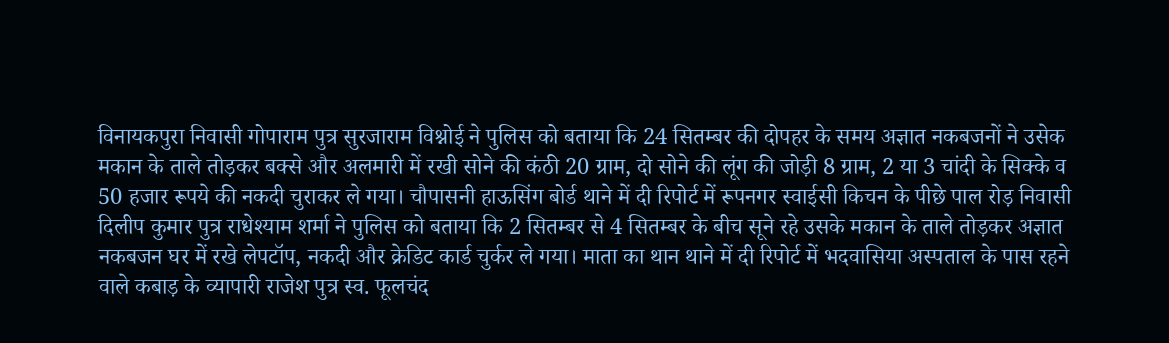विनायकपुरा निवासी गोपाराम पुत्र सुरजाराम विश्नोई ने पुलिस को बताया कि 24 सितम्बर की दोपहर के समय अज्ञात नकबजनों ने उसेक मकान के ताले तोड़कर बक्से और अलमारी में रखी सोने की कंठी 20 ग्राम, दो सोने की लूंग की जोड़ी 8 ग्राम, 2 या 3 चांदी के सिक्के व 50 हजार रूपये की नकदी चुराकर ले गया। चौपासनी हाऊसिंग बोर्ड थाने में दी रिपोर्ट में रूपनगर स्वाईसी किचन के पीछे पाल रोड़ निवासी दिलीप कुमार पुत्र राधेश्याम शर्मा ने पुलिस को बताया कि 2 सितम्बर से 4 सितम्बर के बीच सूने रहे उसके मकान के ताले तोड़कर अज्ञात नकबजन घर में रखे लेपटॉप, नकदी और क्रेडिट कार्ड चुर्कर ले गया। माता का थान थाने में दी रिपोर्ट में भदवासिया अस्पताल के पास रहने वाले कबाड़ के व्यापारी राजेश पुत्र स्व. फूलचंद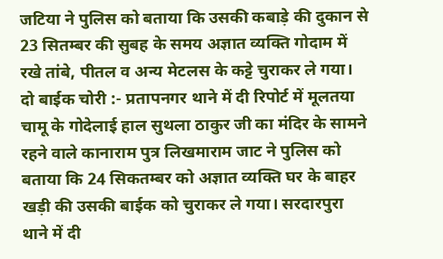जटिया ने पुलिस को बताया कि उसकी कबाड़े की दुकान से 23 सितम्बर की सुबह के समय अज्ञात व्यक्ति गोदाम में रखे तांबे, पीतल व अन्य मेटलस के कट्टे चुराकर ले गया। दो बाईक चोरी :- प्रतापनगर थाने में दी रिपोर्ट में मूलतया चामू के गोदेलाई हाल सुथला ठाकुर जी का मंदिर के सामने रहने वाले कानाराम पुत्र लिखमाराम जाट ने पुलिस को बताया कि 24 सिकतम्बर को अज्ञात व्यक्ति घर के बाहर खड़ी की उसकी बाईक को चुराकर ले गया। सरदारपुरा थाने में दी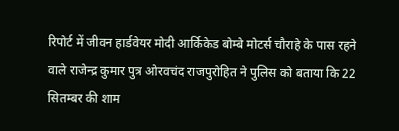रिपोर्ट में जीवन हार्डवेयर मोदी आर्किकेड बोम्बे मोटर्स चौराहे के पास रहने वाले राजेन्द्र कुमार पुत्र ओरवचंद राजपुरोहित ने पुलिस को बताया कि 22 सितम्बर की शाम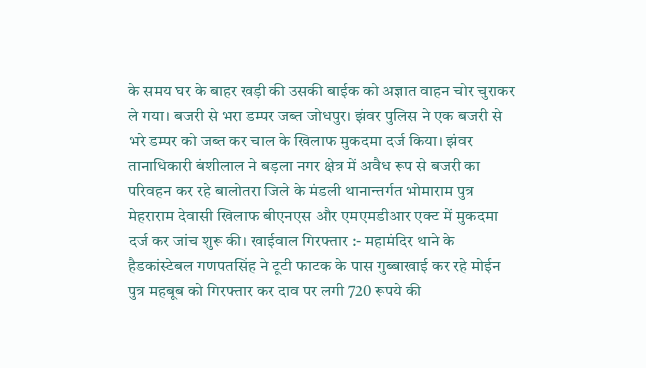के समय घर के बाहर खड़ी की उसकी बाईक को अज्ञात वाहन चोर चुराकर ले गया। बजरी से भरा डम्पर जब्त जोधपुर। झंवर पुलिस ने एक बजरी से भरे डम्पर को जब्त कर चाल के खिलाफ मुकदमा दर्ज किया। झंवर तानाधिकारी बंशीलाल ने बड़ला नगर क्षेत्र में अवैध रूप से बजरी का परिवहन कर रहे बालोतरा जिले के मंडली थानान्तर्गत भोमाराम पुत्र मेहराराम देवासी खिलाफ बीएनएस और एमएमडीआर एक्ट में मुकदमा दर्ज कर जांच शुरू की। खाईवाल गिरफ्तार :- महामंदिर थाने के हैडकांस्टेबल गणपतसिंह ने टूटी फाटक के पास गुब्बाखाई कर रहे मोईन पुत्र महबूब को गिरफ्तार कर दाव पर लगी 720 रूपये की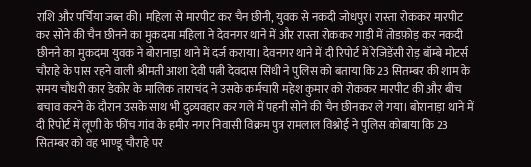राशि और पर्चिया जब्त की। महिला से मारपीट कर चैन छीनी, युवक से नकदी जोधपुर। रास्ता रोककर मारपीट कर सोने की चैन छीनने का मुकदमा महिला ने देवनगर थाने में और रास्ता रोककर गाड़ी में तोडफ़ोड़ कर नकदी छीनने का मुकदमा युवक ने बोरानाड़ा थाने में दर्ज कराया। देवनगर थाने में दी रिपोर्ट में रेजिडेंसी रोड़ बॉम्बे मोटर्स चौराहे के पास रहने वाली श्रीमती आशा देवी पत्नी देवदास सिंधी ने पुलिस को बताया कि 23 सितम्बर की शाम के समय चौधरी कार डेकोर के मालिक ताराचंद ने उसके कर्मचारी महेश कुमार को रोककर मारपीट की और बीच बचाव करने के दौरान उसके साथ भी दुव्र्यवहार कर गले में पहनी सोने की चैन छीनकर ले गया। बोरानाड़ा थाने में दी रिपोर्ट में लूणी के फींच गांव के हमीर नगर निवासी विक्रम पुत्र रामलाल विश्नोई ने पुलिस कोबाया कि 23 सितम्बर को वह भाण्डू चौराहे पर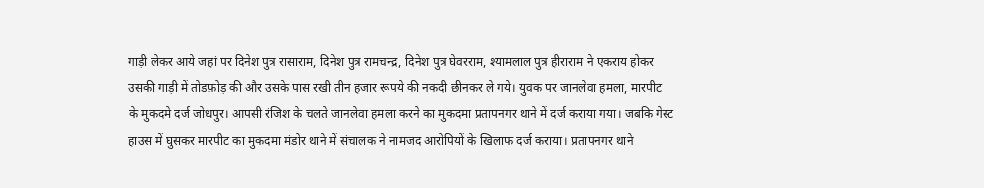गाड़ी लेकर आये जहां पर दिनेश पुत्र रासाराम, दिनेश पुत्र रामचन्द्र, दिनेश पुत्र घेवरराम, श्यामलाल पुत्र हीराराम ने एकराय होकर उसकी गाड़ी में तोडफ़ोड़ की और उसके पास रखी तीन हजार रूपये की नकदी छीनकर ले गये। युवक पर जानलेवा हमला, मारपीट के मुकदमे दर्ज जोधपुर। आपसी रंजिश के चलते जानलेवा हमला करने का मुकदमा प्रतापनगर थाने में दर्ज कराया गया। जबकि गेस्ट हाउस में घुसकर मारपीट का मुकदमा मंडोर थाने में संचालक ने नामजद आरोपियों के खिलाफ दर्ज कराया। प्रतापनगर थाने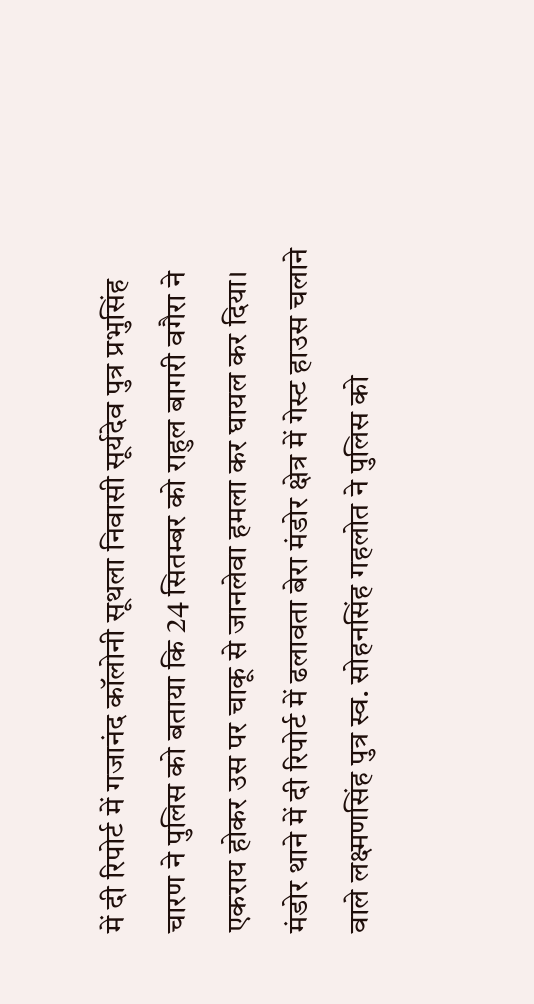में दी रिपोर्ट में गजानंद कॉलोनी सूथला निवासी सूर्यदेव पुत्र प्रभुसिंह चारण ने पुलिस को बताया कि 24 सितम्बर को राहुल बागरी वगैरा ने एकराय होकर उस पर चाकू से जानलेवा हमला कर घायल कर दिया। मंडोर थाने में दी रिपोर्ट में ढलावता बेरा मंडोर क्षेत्र में गेस्ट हाउस चलाने वाले लक्ष्मणसिंह पुत्र स्व. सोहनसिंह गहलोत ने पुलिस को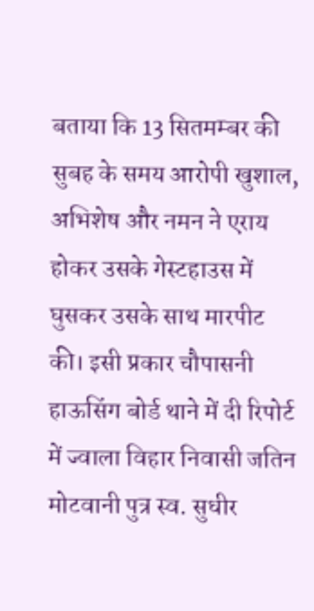बताया कि 13 सितमम्बर की सुबह के समय आरोपी खुशाल, अभिशेष और नमन ने एराय होकर उसके गेस्टहाउस में घुसकर उसके साथ मारपीट की। इसी प्रकार चौपासनी हाऊसिंग बोर्ड थाने में दी रिपोर्ट में ज्वाला विहार निवासी जतिन मोटवानी पुत्र स्व. सुधीर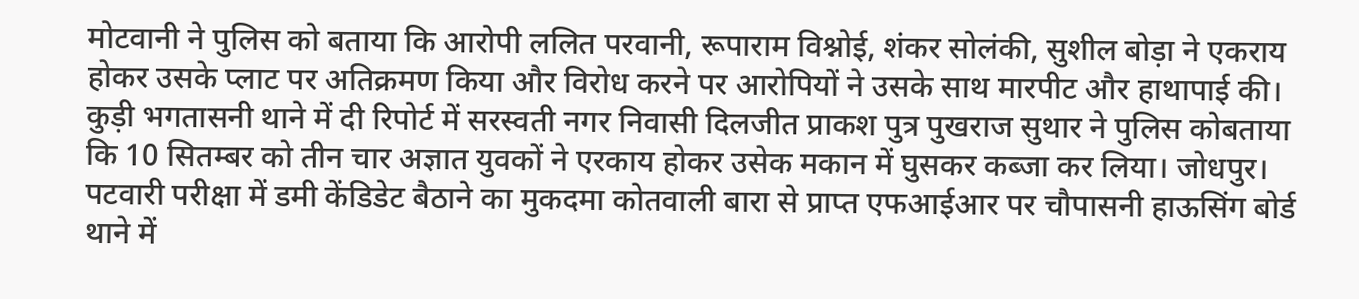मोटवानी ने पुलिस को बताया कि आरोपी ललित परवानी, रूपाराम विश्नोई, शंकर सोलंकी, सुशील बोड़ा ने एकराय होकर उसके प्लाट पर अतिक्रमण किया और विरोध करने पर आरोपियों ने उसके साथ मारपीट और हाथापाई की। कुड़ी भगतासनी थाने में दी रिपोर्ट में सरस्वती नगर निवासी दिलजीत प्राकश पुत्र पुखराज सुथार ने पुलिस कोबताया कि 10 सितम्बर को तीन चार अज्ञात युवकों ने एरकाय होकर उसेक मकान में घुसकर कब्जा कर लिया। जोधपुर। पटवारी परीक्षा में डमी केंडिडेट बैठाने का मुकदमा कोतवाली बारा से प्राप्त एफआईआर पर चौपासनी हाऊसिंग बोर्ड थाने में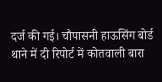दर्ज की गई। चौपासनी हाऊसिंग बोर्ड थाने में दी रिपोर्ट में कोतवाली बारा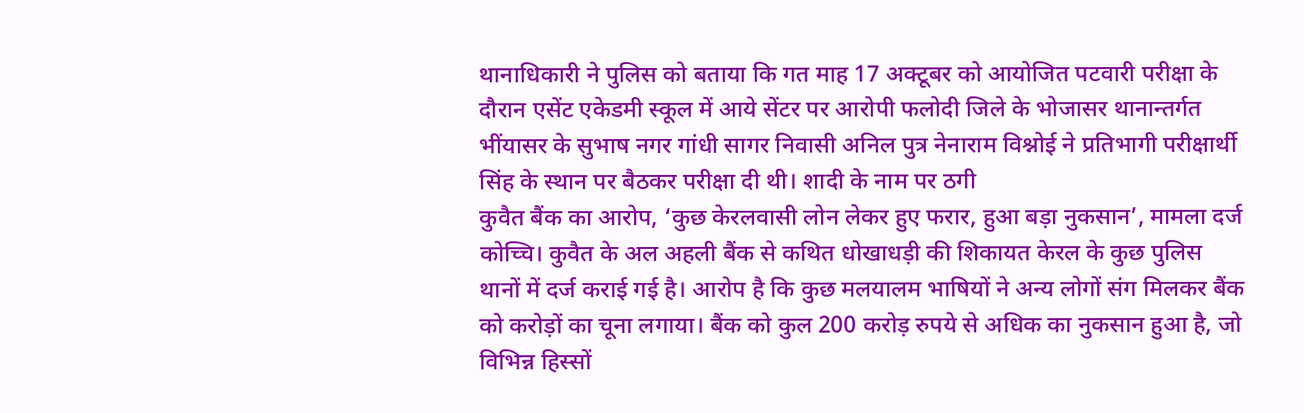थानाधिकारी ने पुलिस को बताया कि गत माह 17 अक्टूबर को आयोजित पटवारी परीक्षा के दौरान एसेंट एकेडमी स्कूल में आये सेंटर पर आरोपी फलोदी जिले के भोजासर थानान्तर्गत भींयासर के सुभाष नगर गांधी सागर निवासी अनिल पुत्र नेनाराम विश्नोई ने प्रतिभागी परीक्षार्थी सिंह के स्थान पर बैठकर परीक्षा दी थी। शादी के नाम पर ठगी
कुवैत बैंक का आरोप, ‘कुछ केरलवासी लोन लेकर हुए फरार, हुआ बड़ा नुकसान’, मामला दर्ज
कोच्चि। कुवैत के अल अहली बैंक से कथित धोखाधड़ी की शिकायत केरल के कुछ पुलिस थानों में दर्ज कराई गई है। आरोप है कि कुछ मलयालम भाषियों ने अन्य लोगों संग मिलकर बैंक को करोड़ों का चूना लगाया। बैंक को कुल 200 करोड़ रुपये से अधिक का नुकसान हुआ है, जो विभिन्न हिस्सों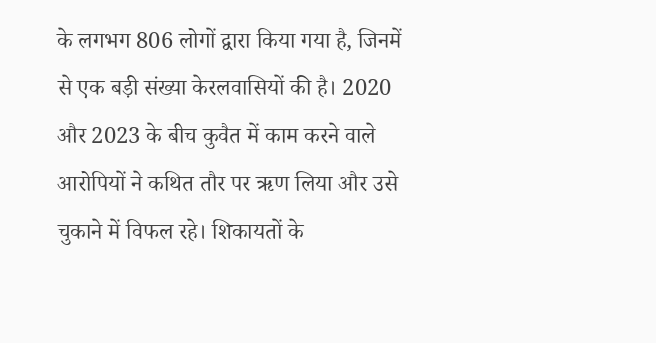के लगभग 806 लोगों द्वारा किया गया है, जिनमें से एक बड़ी संख्या केरलवासियों की है। 2020 और 2023 के बीच कुवैत में काम करने वाले आरोपियों ने कथित तौर पर ऋण लिया और उसे चुकाने में विफल रहे। शिकायतों के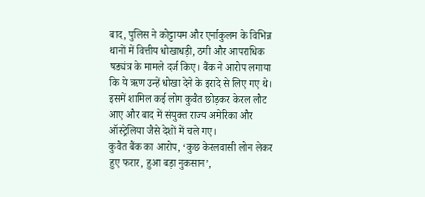बाद, पुलिस ने कोट्टायम और एर्नाकुलम के विभिन्न थानों में वित्तीय धोखाधड़ी, ठगी और आपराधिक षड्यंत्र के मामले दर्ज किए। बैंक ने आरोप लगाया कि ये ऋण उन्हें धोखा देने के इरादे से लिए गए थे। इसमें शामिल कई लोग कुवैत छोड़कर केरल लौट आए और बाद में संयुक्त राज्य अमेरिका और ऑस्ट्रेलिया जैसे देशों में चले गए।
कुवैत बैंक का आरोप, ‘कुछ केरलवासी लोन लेकर हुए फरार, हुआ बड़ा नुकसान’,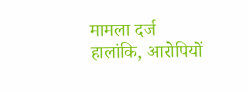मामला दर्ज
हालांकि, आरोपियों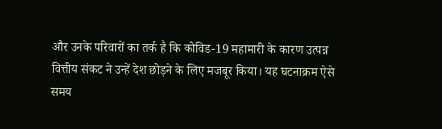और उनके परिवारों का तर्क है कि कोविड-19 महामारी के कारण उत्पन्न वित्तीय संकट ने उन्हें देश छोड़ने के लिए मजबूर किया। यह घटनाक्रम ऐसे समय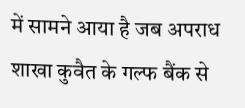में सामने आया है जब अपराध शाखा कुवैत के गल्फ बैंक से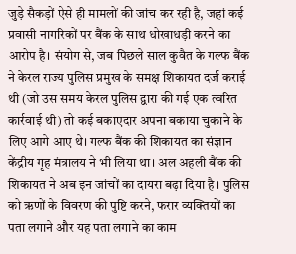जुड़े सैकड़ों ऐसे ही मामलों की जांच कर रही है, जहां कई प्रवासी नागरिकों पर बैंक के साथ धोखाधड़ी करने का आरोप है। संयोग से, जब पिछले साल कुवैत के गल्फ बैंक ने केरल राज्य पुलिस प्रमुख के समक्ष शिकायत दर्ज कराई थी (जो उस समय केरल पुलिस द्वारा की गई एक त्वरित कार्रवाई थी) तो कई बकाएदार अपना बकाया चुकाने के लिए आगे आए थे। गल्फ बैंक की शिकायत का संज्ञान केंद्रीय गृह मंत्रालय ने भी लिया था। अल अहली बैंक की शिकायत ने अब इन जांचों का दायरा बढ़ा दिया है। पुलिस को ऋणों के विवरण की पुष्टि करने, फरार व्यक्तियों का पता लगाने और यह पता लगाने का काम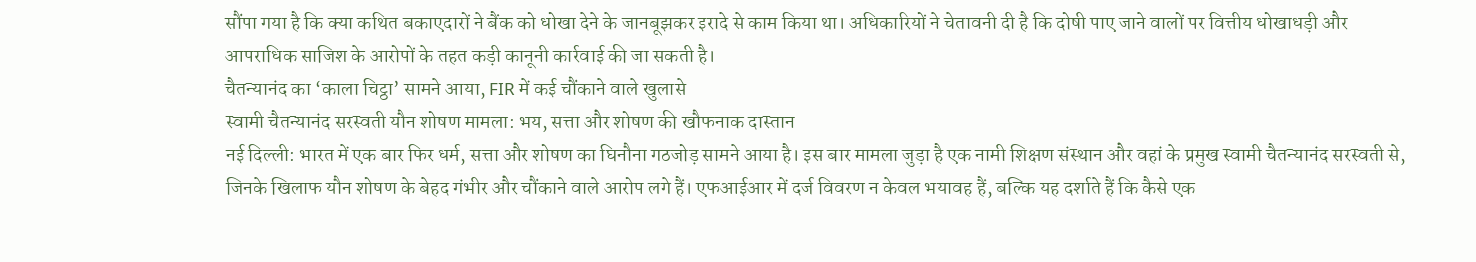सौंपा गया है कि क्या कथित बकाएदारों ने बैंक को धोखा देने के जानबूझकर इरादे से काम किया था। अधिकारियों ने चेतावनी दी है कि दोषी पाए जाने वालों पर वित्तीय धोखाधड़ी और आपराधिक साजिश के आरोपों के तहत कड़ी कानूनी कार्रवाई की जा सकती है।
चैतन्यानंद का ‘काला चिट्ठा’ सामने आया, FIR में कई चौंकाने वाले खुलासे
स्वामी चैतन्यानंद सरस्वती यौन शोषण मामला: भय, सत्ता और शोषण की खौफनाक दास्तान
नई दिल्ली: भारत में एक बार फिर धर्म, सत्ता और शोषण का घिनौना गठजोड़ सामने आया है। इस बार मामला जुड़ा है एक नामी शिक्षण संस्थान और वहां के प्रमुख स्वामी चैतन्यानंद सरस्वती से, जिनके खिलाफ यौन शोषण के बेहद गंभीर और चौंकाने वाले आरोप लगे हैं। एफआईआर में दर्ज विवरण न केवल भयावह हैं, बल्कि यह दर्शाते हैं कि कैसे एक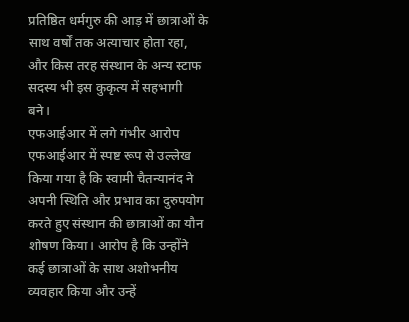प्रतिष्ठित धर्मगुरु की आड़ में छात्राओं के साथ वर्षों तक अत्याचार होता रहा, और किस तरह संस्थान के अन्य स्टाफ सदस्य भी इस कुकृत्य में सहभागी बने।
एफआईआर में लगे गंभीर आरोप
एफआईआर में स्पष्ट रूप से उल्लेख किया गया है कि स्वामी चैतन्यानंद ने अपनी स्थिति और प्रभाव का दुरुपयोग करते हुए संस्थान की छात्राओं का यौन शोषण किया। आरोप है कि उन्होंने कई छात्राओं के साथ अशोभनीय व्यवहार किया और उन्हें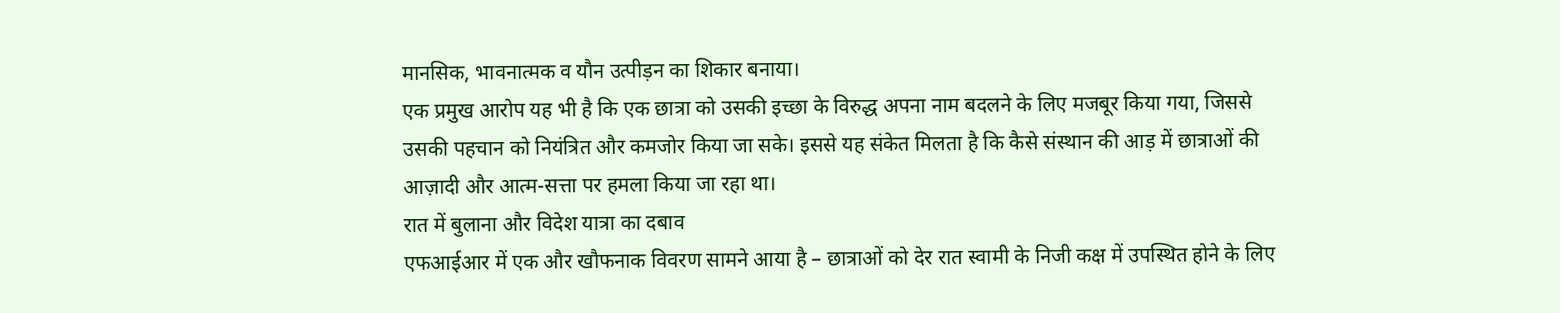मानसिक, भावनात्मक व यौन उत्पीड़न का शिकार बनाया।
एक प्रमुख आरोप यह भी है कि एक छात्रा को उसकी इच्छा के विरुद्ध अपना नाम बदलने के लिए मजबूर किया गया, जिससे उसकी पहचान को नियंत्रित और कमजोर किया जा सके। इससे यह संकेत मिलता है कि कैसे संस्थान की आड़ में छात्राओं की आज़ादी और आत्म-सत्ता पर हमला किया जा रहा था।
रात में बुलाना और विदेश यात्रा का दबाव
एफआईआर में एक और खौफनाक विवरण सामने आया है – छात्राओं को देर रात स्वामी के निजी कक्ष में उपस्थित होने के लिए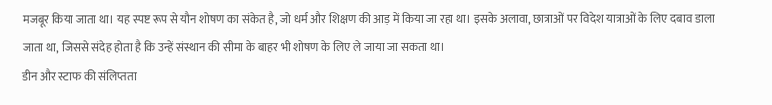मजबूर किया जाता था। यह स्पष्ट रूप से यौन शोषण का संकेत है, जो धर्म और शिक्षण की आड़ में किया जा रहा था। इसके अलावा, छात्राओं पर विदेश यात्राओं के लिए दबाव डाला जाता था, जिससे संदेह होता है कि उन्हें संस्थान की सीमा के बाहर भी शोषण के लिए ले जाया जा सकता था।
डीन और स्टाफ की संलिप्तता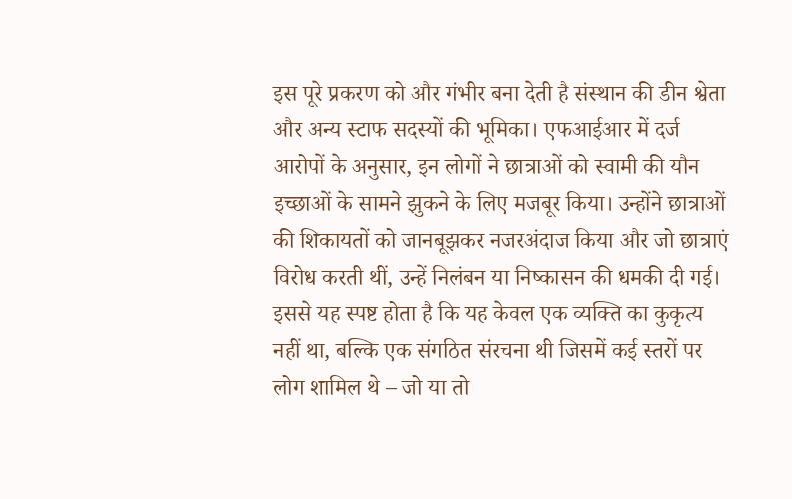इस पूरे प्रकरण को और गंभीर बना देती है संस्थान की डीन श्वेता और अन्य स्टाफ सदस्यों की भूमिका। एफआईआर में दर्ज आरोपों के अनुसार, इन लोगों ने छात्राओं को स्वामी की यौन इच्छाओं के सामने झुकने के लिए मजबूर किया। उन्होंने छात्राओं की शिकायतों को जानबूझकर नजरअंदाज किया और जो छात्राएं विरोध करती थीं, उन्हें निलंबन या निष्कासन की धमकी दी गई।
इससे यह स्पष्ट होता है कि यह केवल एक व्यक्ति का कुकृत्य नहीं था, बल्कि एक संगठित संरचना थी जिसमें कई स्तरों पर लोग शामिल थे – जो या तो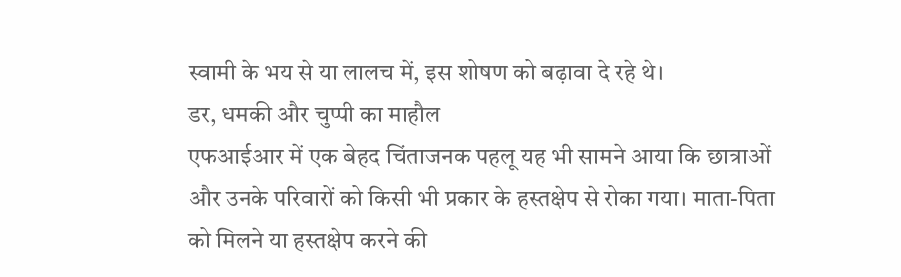स्वामी के भय से या लालच में, इस शोषण को बढ़ावा दे रहे थे।
डर, धमकी और चुप्पी का माहौल
एफआईआर में एक बेहद चिंताजनक पहलू यह भी सामने आया कि छात्राओं और उनके परिवारों को किसी भी प्रकार के हस्तक्षेप से रोका गया। माता-पिता को मिलने या हस्तक्षेप करने की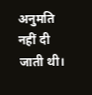अनुमति नहीं दी जाती थी।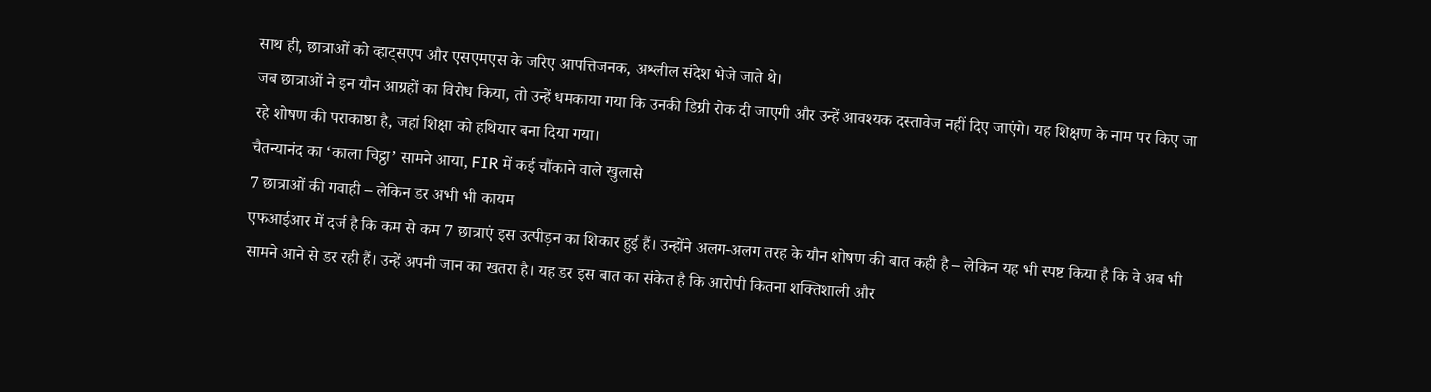साथ ही, छात्राओं को व्हाट्सएप और एसएमएस के जरिए आपत्तिजनक, अश्लील संदेश भेजे जाते थे।
जब छात्राओं ने इन यौन आग्रहों का विरोध किया, तो उन्हें धमकाया गया कि उनकी डिग्री रोक दी जाएगी और उन्हें आवश्यक दस्तावेज नहीं दिए जाएंगे। यह शिक्षण के नाम पर किए जा रहे शोषण की पराकाष्ठा है, जहां शिक्षा को हथियार बना दिया गया।
चैतन्यानंद का ‘काला चिट्ठा’ सामने आया, FIR में कई चौंकाने वाले खुलासे
7 छात्राओं की गवाही – लेकिन डर अभी भी कायम
एफआईआर में दर्ज है कि कम से कम 7 छात्राएं इस उत्पीड़न का शिकार हुई हैं। उन्होंने अलग-अलग तरह के यौन शोषण की बात कही है – लेकिन यह भी स्पष्ट किया है कि वे अब भी सामने आने से डर रही हैं। उन्हें अपनी जान का खतरा है। यह डर इस बात का संकेत है कि आरोपी कितना शक्तिशाली और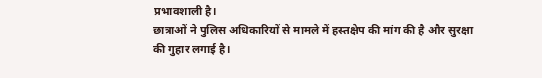प्रभावशाली है।
छात्राओं ने पुलिस अधिकारियों से मामले में हस्तक्षेप की मांग की है और सुरक्षा की गुहार लगाई है।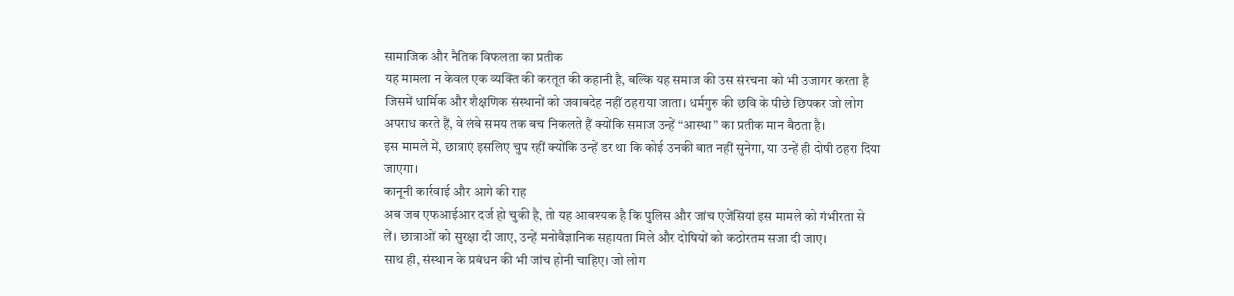सामाजिक और नैतिक विफलता का प्रतीक
यह मामला न केवल एक व्यक्ति की करतूत की कहानी है, बल्कि यह समाज की उस संरचना को भी उजागर करता है जिसमें धार्मिक और शैक्षणिक संस्थानों को जवाबदेह नहीं ठहराया जाता। धर्मगुरु की छवि के पीछे छिपकर जो लोग अपराध करते हैं, वे लंबे समय तक बच निकलते हैं क्योंकि समाज उन्हें “आस्था” का प्रतीक मान बैठता है।
इस मामले में, छात्राएं इसलिए चुप रहीं क्योंकि उन्हें डर था कि कोई उनकी बात नहीं सुनेगा, या उन्हें ही दोषी ठहरा दिया जाएगा।
कानूनी कार्रवाई और आगे की राह
अब जब एफआईआर दर्ज हो चुकी है, तो यह आवश्यक है कि पुलिस और जांच एजेंसियां इस मामले को गंभीरता से लें। छात्राओं को सुरक्षा दी जाए, उन्हें मनोवैज्ञानिक सहायता मिले और दोषियों को कठोरतम सजा दी जाए।
साथ ही, संस्थान के प्रबंधन की भी जांच होनी चाहिए। जो लोग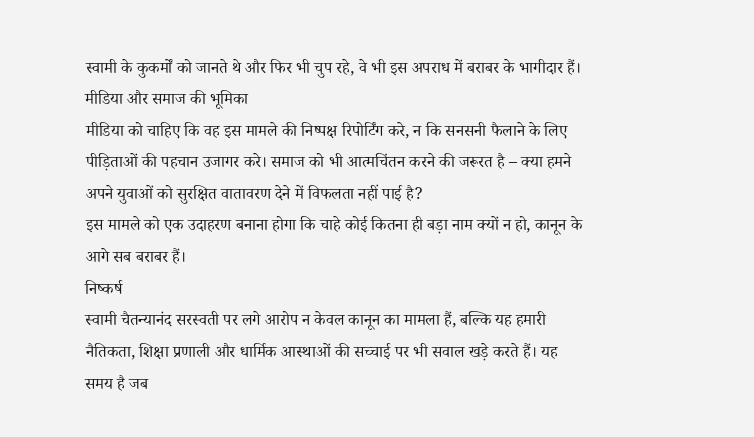स्वामी के कुकर्मों को जानते थे और फिर भी चुप रहे, वे भी इस अपराध में बराबर के भागीदार हैं।
मीडिया और समाज की भूमिका
मीडिया को चाहिए कि वह इस मामले की निष्पक्ष रिपोर्टिंग करे, न कि सनसनी फैलाने के लिए पीड़िताओं की पहचान उजागर करे। समाज को भी आत्मचिंतन करने की जरूरत है – क्या हमने अपने युवाओं को सुरक्षित वातावरण देने में विफलता नहीं पाई है?
इस मामले को एक उदाहरण बनाना होगा कि चाहे कोई कितना ही बड़ा नाम क्यों न हो, कानून के आगे सब बराबर हैं।
निष्कर्ष
स्वामी चैतन्यानंद सरस्वती पर लगे आरोप न केवल कानून का मामला हैं, बल्कि यह हमारी नैतिकता, शिक्षा प्रणाली और धार्मिक आस्थाओं की सच्चाई पर भी सवाल खड़े करते हैं। यह समय है जब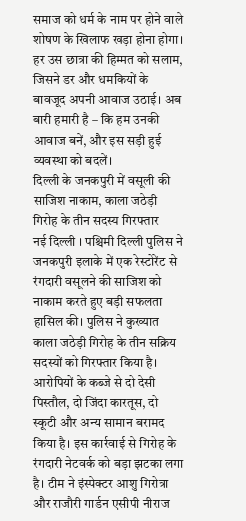समाज को धर्म के नाम पर होने वाले शोषण के खिलाफ खड़ा होना होगा।
हर उस छात्रा की हिम्मत को सलाम, जिसने डर और धमकियों के बावजूद अपनी आवाज उठाई। अब बारी हमारी है – कि हम उनकी आवाज बनें, और इस सड़ी हुई व्यवस्था को बदलें।
दिल्ली के जनकपुरी में वसूली की साजिश नाकाम, काला जठेड़ी गिरोह के तीन सदस्य गिरफ्तार
नई दिल्ली । पश्चिमी दिल्ली पुलिस ने जनकपुरी इलाके में एक रेस्टोरेंट से रंगदारी वसूलने की साजिश को नाकाम करते हुए बड़ी सफलता हासिल की। पुलिस ने कुख्यात काला जठेड़ी गिरोह के तीन सक्रिय सदस्यों को गिरफ्तार किया है। आरोपियों के कब्जे से दो देसी पिस्तौल, दो जिंदा कारतूस, दो स्कूटी और अन्य सामान बरामद किया है। इस कार्रवाई से गिरोह के रंगदारी नेटवर्क को बड़ा झटका लगा है। टीम ने इंस्पेक्टर आशु गिरोत्रा और राजौरी गार्डन एसीपी नीराज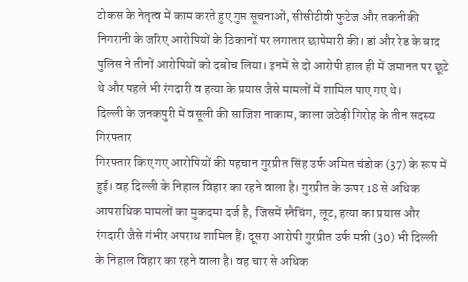टोकस के नेतृत्व में काम करते हुए गुप्त सूचनाओं, सीसीटीवी फुटेज और तकनीकी निगरानी के जरिए आरोपियों के ठिकानों पर लगातार छापेमारी की। डां और रेड के बाद पुलिस ने तीनों आरोपियों को दबोच लिया। इनमें से दो आरोपी हाल ही में जमानत पर छूटे थे और पहले भी रंगदारी व हत्या के प्रयास जैसे मामलों में शामिल पाए गए थे।
दिल्ली के जनकपुरी में वसूली की साजिश नाकाम, काला जठेड़ी गिरोह के तीन सदस्य गिरफ्तार
गिरफ्तार किए गए आरोपियों की पहचान गुरप्रीत सिंह उर्फ अमित चंडोक (37) के रूप में हुई। वह दिल्ली के निहाल विहार का रहने वाला है। गुरप्रीत के ऊपर 18 से अधिक आपराधिक मामलों का मुकदमा दर्ज है, जिसमें स्नैचिंग, लूट, हत्या का प्रयास और रंगदारी जैसे गंभीर अपराध शामिल हैं। दूसरा आरोपी गुरप्रीत उर्फ मन्नी (30) भी दिल्ली के निहाल विहार का रहने वाला है। वह चार से अधिक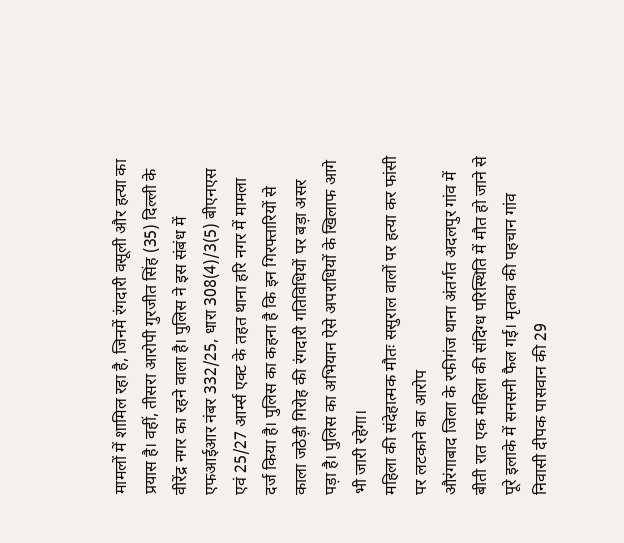मामलों में शामिल रहा है, जिनमें रंगदारी वसूली और हत्या का प्रयास है। वहीं, तीसरा आरोपी गुरजीत सिंह (35) दिल्ली के वीरेंद्र नगर का रहने वाला है। पुलिस ने इस संबंध में एफआईआर नंबर 332/25, धारा 308(4)/3(5) बीएनएस एवं 25/27 आर्म्स एक्ट के तहत थाना हरि नगर में मामला दर्ज किया है। पुलिस का कहना है कि इन गिरफ्तारियों से काला जठेड़ी गिरोह की रंगदारी गतिविधियों पर बड़ा असर पड़ा है। पुलिस का अभियान ऐसे अपराधियों के खिलाफ आगे भी जारी रहेगा।
महिला की संदेहात्मक मौतः ससुराल वालों पर हत्या कर फांसी पर लटकाने का आरोप
औरंगाबाद जिला के रफीगंज थाना अंतर्गत अदलपुर गांव में बीती रात एक महिला की संदिग्ध परिस्थिति में मौत हो जाने से पूरे इलाके में सनसनी फैल गई। मृतका की पहचान गांव निवासी दीपक पासवान की 29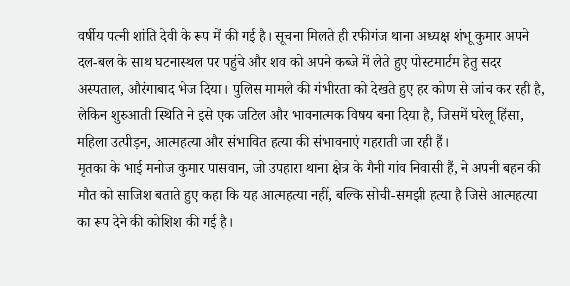वर्षीय पत्नी शांति देवी के रूप में की गई है। सूचना मिलते ही रफीगंज थाना अध्यक्ष शंभू कुमार अपने दल-बल के साथ घटनास्थल पर पहुंचे और शव को अपने कब्जे में लेते हुए पोस्टमार्टम हेतु सदर अस्पताल, औरंगाबाद भेज दिया। पुलिस मामले की गंभीरता को देखते हुए हर कोण से जांच कर रही है, लेकिन शुरुआती स्थिति ने इसे एक जटिल और भावनात्मक विषय बना दिया है, जिसमें घरेलू हिंसा, महिला उत्पीड़न, आत्महत्या और संभावित हत्या की संभावनाएं गहराती जा रही हैं।
मृतका के भाई मनोज कुमार पासवान, जो उपहारा थाना क्षेत्र के गैनी गांव निवासी हैं, ने अपनी बहन की मौत को साजिश बताते हुए कहा कि यह आत्महत्या नहीं, बल्कि सोची-समझी हत्या है जिसे आत्महत्या का रूप देने की कोशिश की गई है।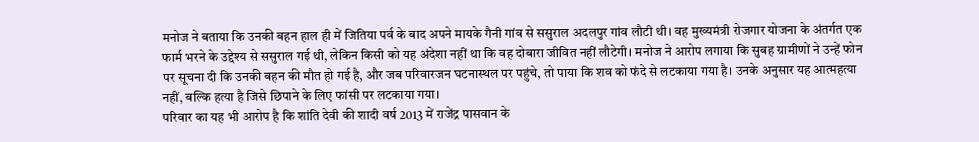मनोज ने बताया कि उनकी बहन हाल ही में जितिया पर्व के बाद अपने मायके गैनी गांव से ससुराल अदलपुर गांव लौटी थी। वह मुख्यमंत्री रोजगार योजना के अंतर्गत एक फार्म भरने के उद्देश्य से ससुराल गई थी, लेकिन किसी को यह अंदेशा नहीं था कि वह दोबारा जीवित नहीं लौटेगी। मनोज ने आरोप लगाया कि सुबह ग्रामीणों ने उन्हें फोन पर सूचना दी कि उनकी बहन की मौत हो गई है, और जब परिवारजन घटनास्थल पर पहुंचे, तो पाया कि शव को फंदे से लटकाया गया है। उनके अनुसार यह आत्महत्या नहीं, बल्कि हत्या है जिसे छिपाने के लिए फांसी पर लटकाया गया।
परिवार का यह भी आरोप है कि शांति देवी की शादी वर्ष 2013 में राजेंद्र पासवान के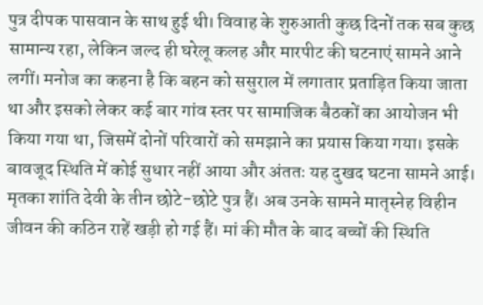पुत्र दीपक पासवान के साथ हुई थी। विवाह के शुरुआती कुछ दिनों तक सब कुछ सामान्य रहा, लेकिन जल्द ही घरेलू कलह और मारपीट की घटनाएं सामने आने लगीं। मनोज का कहना है कि बहन को ससुराल में लगातार प्रताड़ित किया जाता था और इसको लेकर कई बार गांव स्तर पर सामाजिक बैठकों का आयोजन भी किया गया था, जिसमें दोनों परिवारों को समझाने का प्रयास किया गया। इसके बावजूद स्थिति में कोई सुधार नहीं आया और अंततः यह दुखद घटना सामने आई।
मृतका शांति देवी के तीन छोटे-छोटे पुत्र हैं। अब उनके सामने मातृस्नेह विहीन जीवन की कठिन राहें खड़ी हो गई हैं। मां की मौत के बाद बच्चों की स्थिति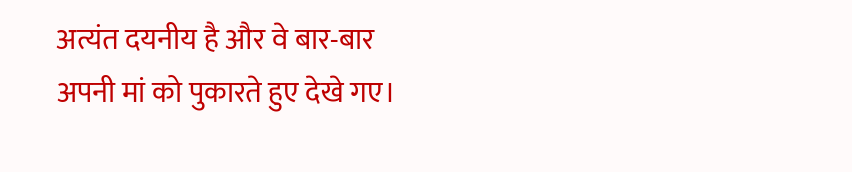अत्यंत दयनीय है और वे बार-बार अपनी मां को पुकारते हुए देखे गए।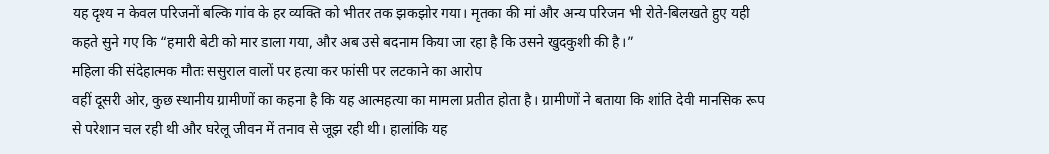यह दृश्य न केवल परिजनों बल्कि गांव के हर व्यक्ति को भीतर तक झकझोर गया। मृतका की मां और अन्य परिजन भी रोते-बिलखते हुए यही कहते सुने गए कि “हमारी बेटी को मार डाला गया, और अब उसे बदनाम किया जा रहा है कि उसने खुदकुशी की है।”
महिला की संदेहात्मक मौतः ससुराल वालों पर हत्या कर फांसी पर लटकाने का आरोप
वहीं दूसरी ओर, कुछ स्थानीय ग्रामीणों का कहना है कि यह आत्महत्या का मामला प्रतीत होता है। ग्रामीणों ने बताया कि शांति देवी मानसिक रूप से परेशान चल रही थी और घरेलू जीवन में तनाव से जूझ रही थी। हालांकि यह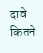दावे कितने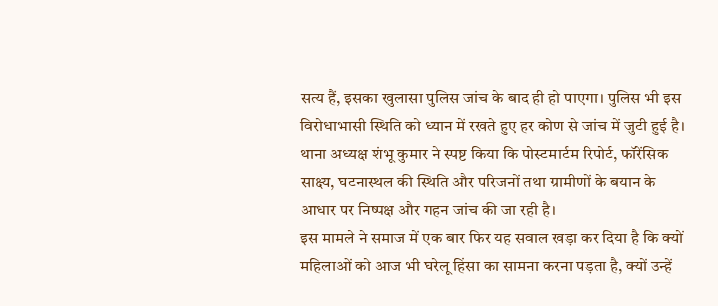सत्य हैं, इसका खुलासा पुलिस जांच के बाद ही हो पाएगा। पुलिस भी इस विरोधाभासी स्थिति को ध्यान में रखते हुए हर कोण से जांच में जुटी हुई है। थाना अध्यक्ष शंभू कुमार ने स्पष्ट किया कि पोस्टमार्टम रिपोर्ट, फॉरेंसिक साक्ष्य, घटनास्थल की स्थिति और परिजनों तथा ग्रामीणों के बयान के आधार पर निष्पक्ष और गहन जांच की जा रही है।
इस मामले ने समाज में एक बार फिर यह सवाल खड़ा कर दिया है कि क्यों महिलाओं को आज भी घरेलू हिंसा का सामना करना पड़ता है, क्यों उन्हें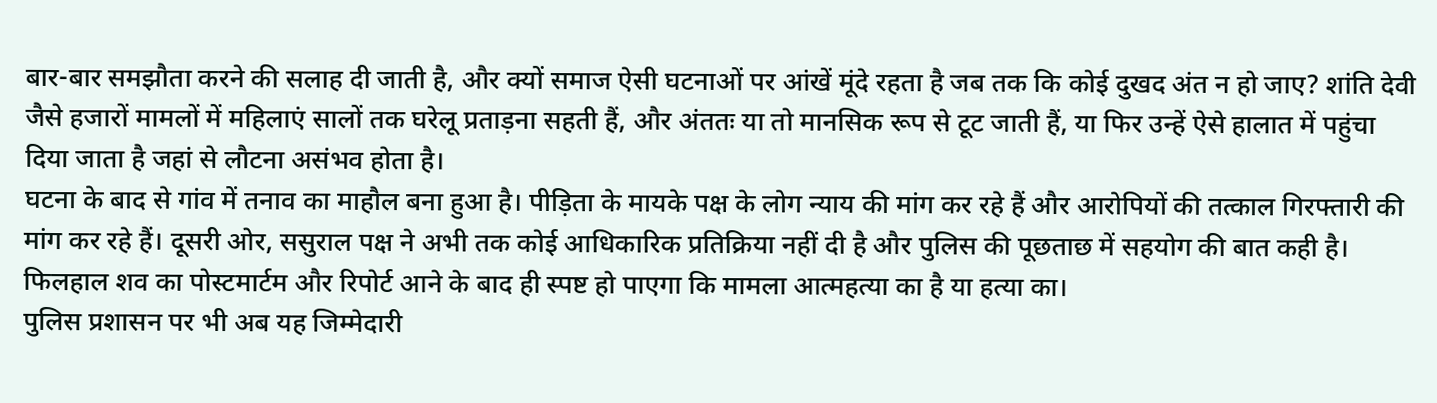बार-बार समझौता करने की सलाह दी जाती है, और क्यों समाज ऐसी घटनाओं पर आंखें मूंदे रहता है जब तक कि कोई दुखद अंत न हो जाए? शांति देवी जैसे हजारों मामलों में महिलाएं सालों तक घरेलू प्रताड़ना सहती हैं, और अंततः या तो मानसिक रूप से टूट जाती हैं, या फिर उन्हें ऐसे हालात में पहुंचा दिया जाता है जहां से लौटना असंभव होता है।
घटना के बाद से गांव में तनाव का माहौल बना हुआ है। पीड़िता के मायके पक्ष के लोग न्याय की मांग कर रहे हैं और आरोपियों की तत्काल गिरफ्तारी की मांग कर रहे हैं। दूसरी ओर, ससुराल पक्ष ने अभी तक कोई आधिकारिक प्रतिक्रिया नहीं दी है और पुलिस की पूछताछ में सहयोग की बात कही है। फिलहाल शव का पोस्टमार्टम और रिपोर्ट आने के बाद ही स्पष्ट हो पाएगा कि मामला आत्महत्या का है या हत्या का।
पुलिस प्रशासन पर भी अब यह जिम्मेदारी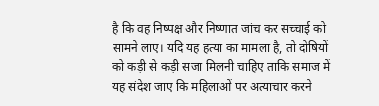है कि वह निष्पक्ष और निष्णात जांच कर सच्चाई को सामने लाए। यदि यह हत्या का मामला है, तो दोषियों को कड़ी से कड़ी सजा मिलनी चाहिए ताकि समाज में यह संदेश जाए कि महिलाओं पर अत्याचार करने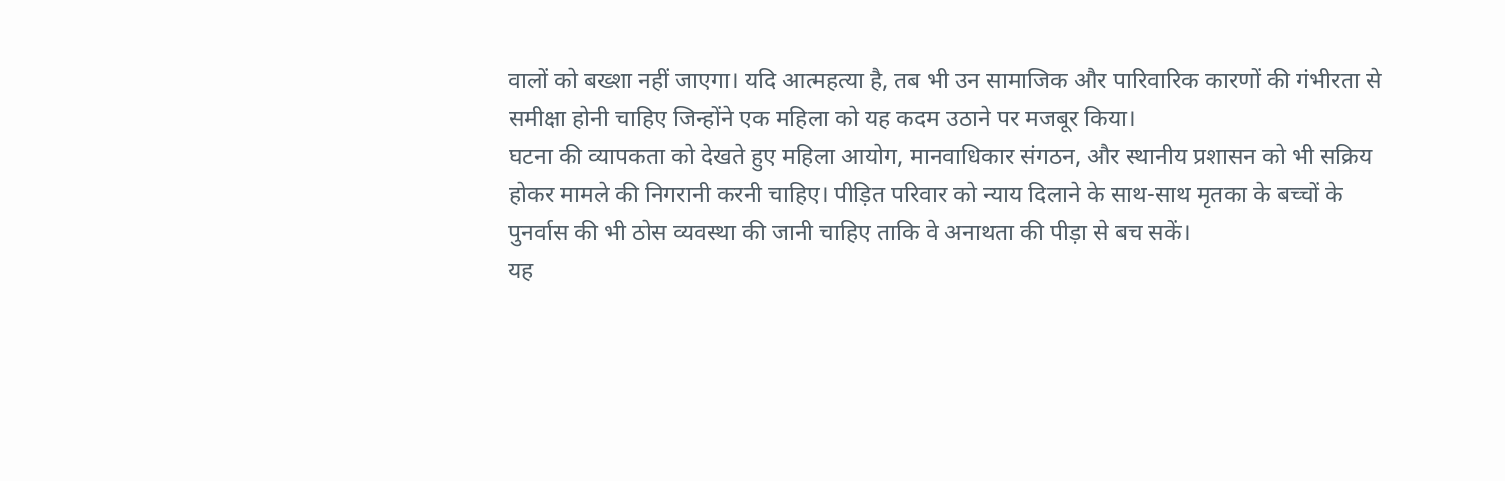वालों को बख्शा नहीं जाएगा। यदि आत्महत्या है, तब भी उन सामाजिक और पारिवारिक कारणों की गंभीरता से समीक्षा होनी चाहिए जिन्होंने एक महिला को यह कदम उठाने पर मजबूर किया।
घटना की व्यापकता को देखते हुए महिला आयोग, मानवाधिकार संगठन, और स्थानीय प्रशासन को भी सक्रिय होकर मामले की निगरानी करनी चाहिए। पीड़ित परिवार को न्याय दिलाने के साथ-साथ मृतका के बच्चों के पुनर्वास की भी ठोस व्यवस्था की जानी चाहिए ताकि वे अनाथता की पीड़ा से बच सकें।
यह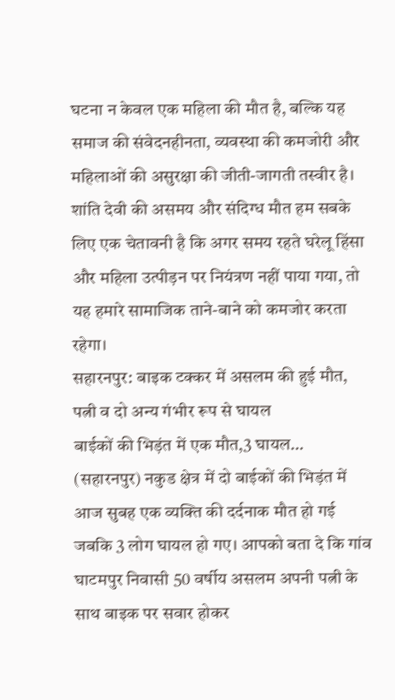घटना न केवल एक महिला की मौत है, बल्कि यह समाज की संवेदनहीनता, व्यवस्था की कमजोरी और महिलाओं की असुरक्षा की जीती-जागती तस्वीर है। शांति देवी की असमय और संदिग्ध मौत हम सबके लिए एक चेतावनी है कि अगर समय रहते घरेलू हिंसा और महिला उत्पीड़न पर नियंत्रण नहीं पाया गया, तो यह हमारे सामाजिक ताने-बाने को कमजोर करता रहेगा।
सहारनपुर: बाइक टक्कर में असलम की हुई मौत, पत्नी व दो अन्य गंभीर रूप से घायल
बाईकों की भिड़ंत में एक मौत,3 घायल…
(सहारनपुर) नकुड क्षेत्र में दो बाईकों की भिड़ंत में आज सुबह एक व्यक्ति की दर्दनाक मौत हो गई जबकि 3 लोग घायल हो गए। आपको बता दे कि गांव घाटमपुर निवासी 50 वर्षीय असलम अपनी पत्नी के साथ बाइक पर सवार होकर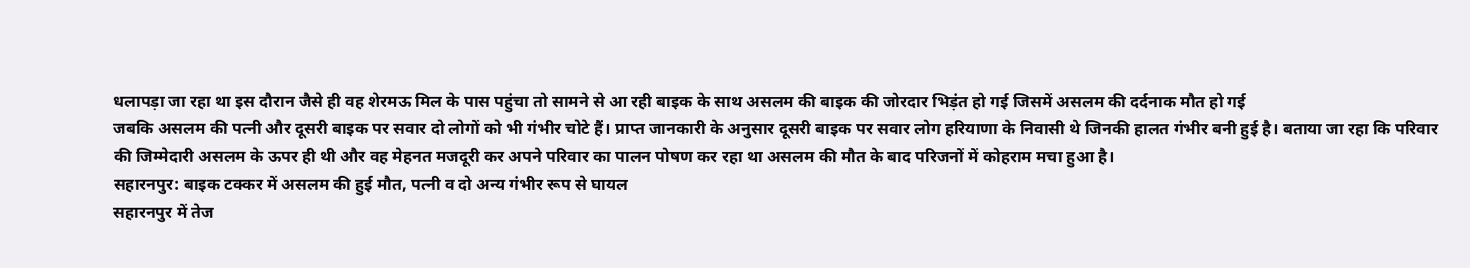धलापड़ा जा रहा था इस दौरान जैसे ही वह शेरमऊ मिल के पास पहुंचा तो सामने से आ रही बाइक के साथ असलम की बाइक की जोरदार भिड़ंत हो गई जिसमें असलम की दर्दनाक मौत हो गई
जबकि असलम की पत्नी और दूसरी बाइक पर सवार दो लोगों को भी गंभीर चोटे हैं। प्राप्त जानकारी के अनुसार दूसरी बाइक पर सवार लोग हरियाणा के निवासी थे जिनकी हालत गंभीर बनी हुई है। बताया जा रहा कि परिवार की जिम्मेदारी असलम के ऊपर ही थी और वह मेहनत मजदूरी कर अपने परिवार का पालन पोषण कर रहा था असलम की मौत के बाद परिजनों में कोहराम मचा हुआ है।
सहारनपुर: बाइक टक्कर में असलम की हुई मौत, पत्नी व दो अन्य गंभीर रूप से घायल
सहारनपुर में तेज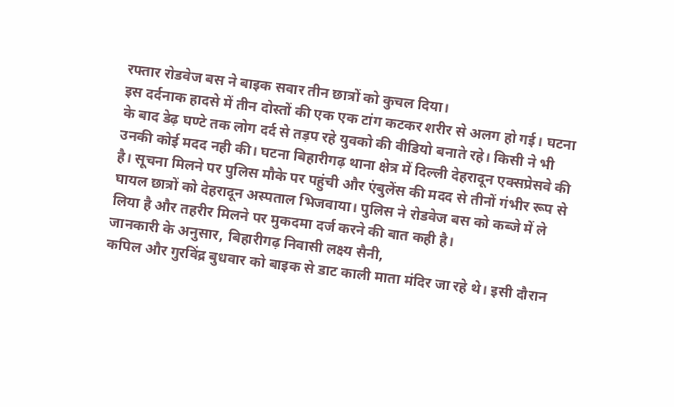रफ्तार रोडवेज बस ने बाइक सवार तीन छात्रों को कुचल दिया।
इस दर्दनाक हादसे में तीन दोस्तों की एक एक टांग कटकर शरीर से अलग हो गई। घटना के बाद डेढ़ घण्टे तक लोग दर्द से तड़प रहे युवको की वीडियो बनाते रहे। किसी ने भी उनकी कोई मदद नही की। घटना बिहारीगढ़ थाना क्षेत्र में दिल्ली देहरादून एक्सप्रेसवे की है। सूचना मिलने पर पुलिस मौके पर पहुंची और एंबुलेंस की मदद से तीनों गंभीर रूप से घायल छात्रों को देहरादून अस्पताल भिजवाया। पुलिस ने रोडवेज बस को कब्जे में ले लिया है और तहरीर मिलने पर मुकदमा दर्ज करने की बात कही है।
जानकारी के अनुसार, बिहारीगढ़ निवासी लक्ष्य सैनी,
कपिल और गुरविंद्र बुधवार को बाइक से डाट काली माता मंदिर जा रहे थे। इसी दौरान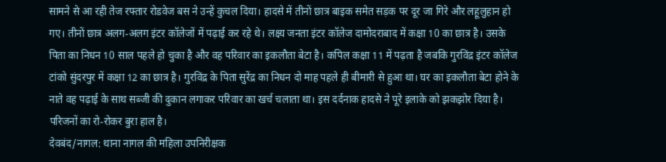सामने से आ रही तेज रफ्तार रोडवेज बस ने उन्हें कुचल दिया। हादसे में तीनों छात्र बाइक समेत सड़क पर दूर जा गिरे और लहूलुहान हो गए। तीनों छात्र अलग-अलग इंटर कॉलेजों में पढ़ाई कर रहे थे। लक्ष्य जनता इंटर कॉलेज दामोदराबाद में कक्षा 10 का छात्र है। उसके पिता का निधन 10 साल पहले हो चुका है और वह परिवार का इकलौता बेटा है। कपिल कक्षा 11 में पढ़ता है जबकि गुरविंद्र इंटर कॉलेज टांको सुंदरपुर में कक्षा 12 का छात्र है। गुरविंद्र के पिता सुरेंद्र का निधन दो माह पहले ही बीमारी से हुआ था। घर का इकलौता बेटा होने के नाते वह पढ़ाई के साथ सब्जी की दुकान लगाकर परिवार का खर्च चलाता था। इस दर्दनाक हादसे ने पूरे इलाके को झकझोर दिया है। परिजनों का रो-रोकर बुरा हाल है।
देवबंद/नागल: थाना नागल की महिला उपनिरीक्षक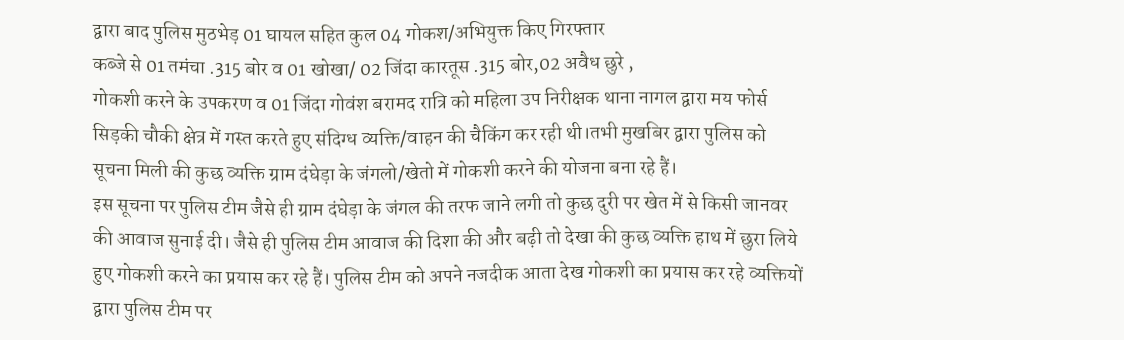द्वारा बाद पुलिस मुठभेड़ 01 घायल सहित कुल 04 गोकश/अभियुक्त किए गिरफ्तार
कब्जे से 01 तमंचा .315 बोर व 01 खोखा/ 02 जिंदा कारतूस .315 बोर,02 अवैध छुरे ,
गोकशी करने के उपकरण व 01 जिंदा गोवंश बरामद रात्रि को महिला उप निरीक्षक थाना नागल द्वारा मय फोर्स सिड़की चौकी क्षेत्र में गस्त करते हुए संदिग्ध व्यक्ति/वाहन की चैकिंग कर रही थी।तभी मुखबिर द्वारा पुलिस को सूचना मिली की कुछ व्यक्ति ग्राम दंघेड़ा के जंगलो/खेतो में गोकशी करने की योजना बना रहे हैं।
इस सूचना पर पुलिस टीम जैसे ही ग्राम दंघेड़ा के जंगल की तरफ जाने लगी तो कुछ दुरी पर खेत में से किसी जानवर की आवाज सुनाई दी। जैसे ही पुलिस टीम आवाज की दिशा की और बढ़ी तो देखा की कुछ व्यक्ति हाथ में छुरा लिये हुए गोकशी करने का प्रयास कर रहे हैं। पुलिस टीम को अपने नजदीक आता देख गोकशी का प्रयास कर रहे व्यक्तियों द्वारा पुलिस टीम पर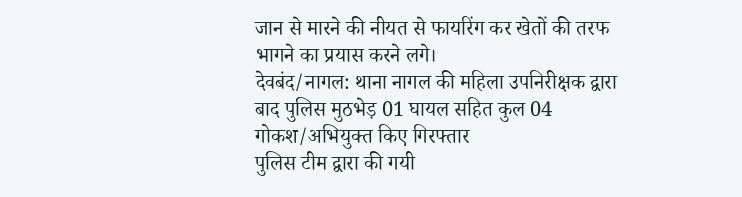जान से मारने की नीयत से फायरिंग कर खेतों की तरफ भागने का प्रयास करने लगे।
देवबंद/नागल: थाना नागल की महिला उपनिरीक्षक द्वारा बाद पुलिस मुठभेड़ 01 घायल सहित कुल 04 गोकश/अभियुक्त किए गिरफ्तार
पुलिस टीम द्वारा की गयी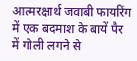आत्मरक्षार्थ जवाबी फायरिंग में एक बदमाश के बायें पैर में गोली लगने से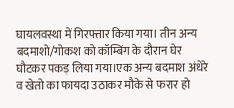घायलवस्था में गिरफ्तार किया गया। तीन अन्य बदमाशो/गोकश को कॉम्बिंग के दौरान घेर घौटकर पकड़ लिया गया।एक अन्य बदमाश अंधेरे व खेतो का फायदा उठाकर मौके से फरार हो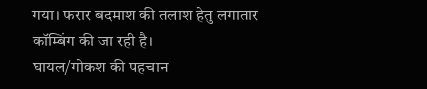गया। फरार बदमाश की तलाश हेतु लगातार कॉम्बिंग की जा रही है।
घायल/गोकश की पहचान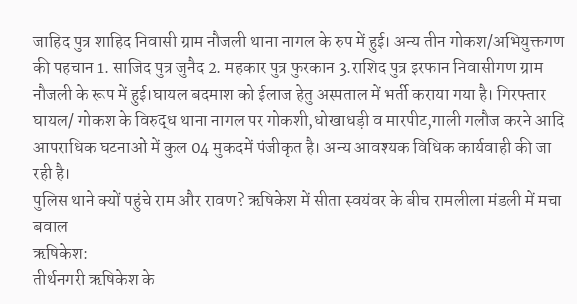जाहिद पुत्र शाहिद निवासी ग्राम नौजली थाना नागल के रुप में हुई। अन्य तीन गोकश/अभियुक्तगण की पहचान 1. साजिद पुत्र जुनैद 2. महकार पुत्र फुरकान 3.राशिद पुत्र इरफान निवासीगण ग्राम नौजली के रूप में हुई।घायल बदमाश को ईलाज हेतु अस्पताल में भर्ती कराया गया है। गिरफ्तार घायल/ गोकश के विरुद्ध थाना नागल पर गोकशी,धोखाधड़ी व मारपीट,गाली गलौज करने आदि आपराधिक घटनाओं में कुल 04 मुकदमें पंजीकृत है। अन्य आवश्यक विधिक कार्यवाही की जा रही है।
पुलिस थाने क्यों पहुंचे राम और रावण? ऋषिकेश में सीता स्वयंवर के बीच रामलीला मंडली में मचा बवाल
ऋषिकेश:
तीर्थनगरी ऋषिकेश के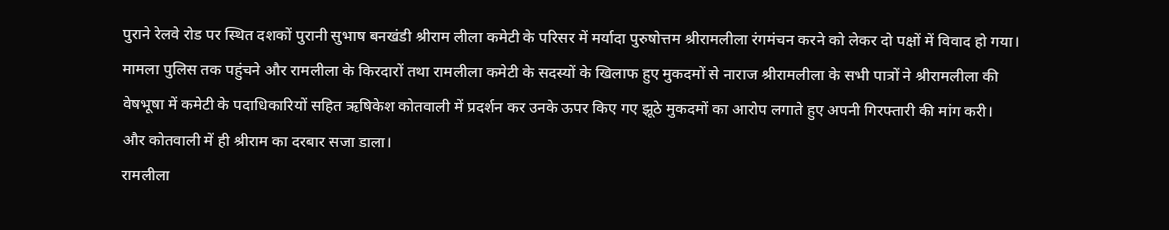पुराने रेलवे रोड पर स्थित दशकों पुरानी सुभाष बनखंडी श्रीराम लीला कमेटी के परिसर में मर्यादा पुरुषोत्तम श्रीरामलीला रंगमंचन करने को लेकर दो पक्षों में विवाद हो गया। मामला पुलिस तक पहुंचने और रामलीला के किरदारों तथा रामलीला कमेटी के सदस्यों के खिलाफ हुए मुकदमों से नाराज श्रीरामलीला के सभी पात्रों ने श्रीरामलीला की वेषभूषा में कमेटी के पदाधिकारियों सहित ऋषिकेश कोतवाली में प्रदर्शन कर उनके ऊपर किए गए झूठे मुकदमों का आरोप लगाते हुए अपनी गिरफ्तारी की मांग करी। और कोतवाली में ही श्रीराम का दरबार सजा डाला।
रामलीला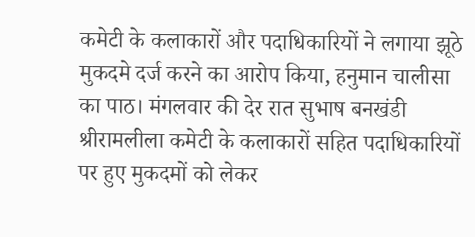कमेटी के कलाकारों और पदाधिकारियों ने लगाया झूठे मुकदमे दर्ज करने का आरोप किया, हनुमान चालीसा का पाठ। मंगलवार की देर रात सुभाष बनखंडी श्रीरामलीला कमेटी के कलाकारों सहित पदाधिकारियों पर हुए मुकदमों को लेकर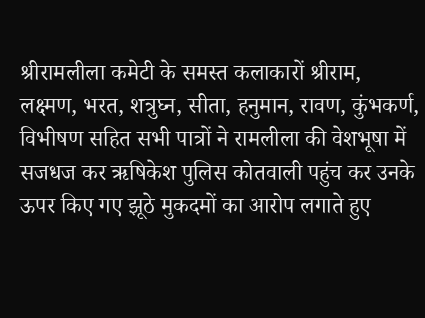श्रीरामलीला कमेटी के समस्त कलाकारों श्रीराम, लक्ष्मण, भरत, शत्रुघ्न, सीता, हनुमान, रावण, कुंभकर्ण, विभीषण सहित सभी पात्रों ने रामलीला की वेशभूषा में सजधज कर ऋषिकेश पुलिस कोतवाली पहुंच कर उनके ऊपर किए गए झूठे मुकदमों का आरोप लगाते हुए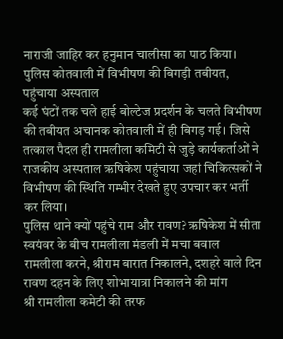नाराजी जाहिर कर हनुमान चालीसा का पाठ किया।
पुलिस कोतवाली में विभीषण की बिगड़ी तबीयत, पहुंचाया अस्पताल
कई घंटों तक चले हाई बोल्टेज प्रदर्शन के चलते विभीषण की तबीयत अचानक कोतवाली में ही बिगड़ गई। जिसे तत्काल पैदल ही रामलीला कमिटी से जुड़े कार्यकर्ताओं ने राजकीय अस्पताल ऋषिकेश पहुंचाया जहां चिकित्सकों ने विभीषण की स्थिति गम्भीर देखते हुए उपचार कर भर्ती कर लिया।
पुलिस थाने क्यों पहुंचे राम और रावण? ऋषिकेश में सीता स्वयंवर के बीच रामलीला मंडली में मचा बवाल
रामलीला करने, श्रीराम बारात निकालने, दशहरे वाले दिन रावण दहन के लिए शोभायात्रा निकालने की मांग
श्री रामलीला कमेटी की तरफ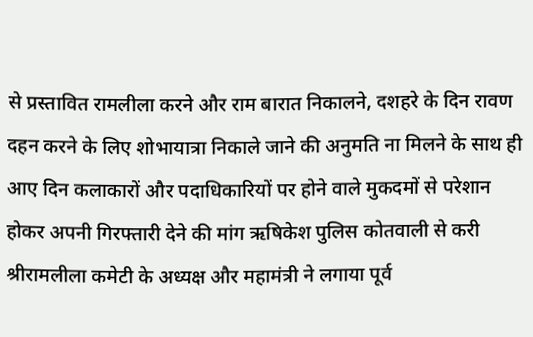से प्रस्तावित रामलीला करने और राम बारात निकालने, दशहरे के दिन रावण दहन करने के लिए शोभायात्रा निकाले जाने की अनुमति ना मिलने के साथ ही आए दिन कलाकारों और पदाधिकारियों पर होने वाले मुकदमों से परेशान होकर अपनी गिरफ्तारी देने की मांग ऋषिकेश पुलिस कोतवाली से करी
श्रीरामलीला कमेटी के अध्यक्ष और महामंत्री ने लगाया पूर्व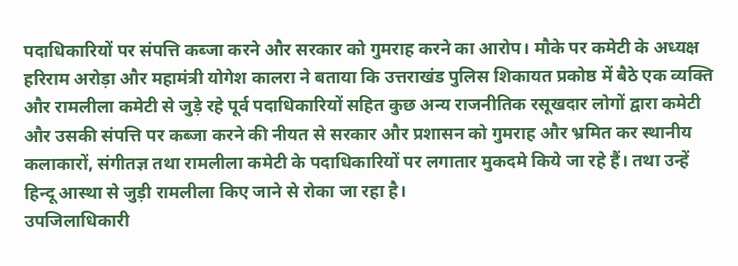पदाधिकारियों पर संपत्ति कब्जा करने और सरकार को गुमराह करने का आरोप। मौके पर कमेटी के अध्यक्ष हरिराम अरोड़ा और महामंत्री योगेश कालरा ने बताया कि उत्तराखंड पुलिस शिकायत प्रकोष्ठ में बैठे एक व्यक्ति और रामलीला कमेटी से जुड़े रहे पूर्व पदाधिकारियों सहित कुछ अन्य राजनीतिक रसूखदार लोगों द्वारा कमेटी और उसकी संपत्ति पर कब्जा करने की नीयत से सरकार और प्रशासन को गुमराह और भ्रमित कर स्थानीय कलाकारों, संगीतज्ञ तथा रामलीला कमेटी के पदाधिकारियों पर लगातार मुकदमे किये जा रहे हैं। तथा उन्हें हिन्दू आस्था से जुड़ी रामलीला किए जाने से रोका जा रहा है।
उपजिलाधिकारी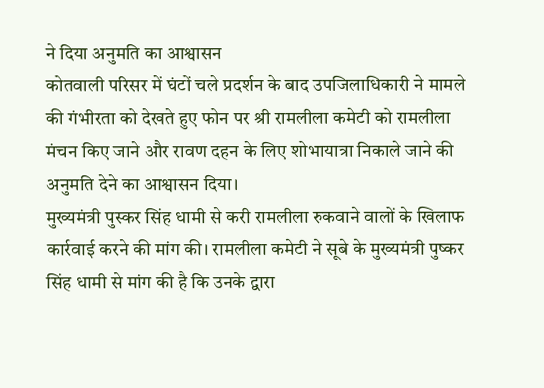ने दिया अनुमति का आश्वासन
कोतवाली परिसर में घंटों चले प्रदर्शन के बाद उपजिलाधिकारी ने मामले की गंभीरता को देखते हुए फोन पर श्री रामलीला कमेटी को रामलीला मंचन किए जाने और रावण दहन के लिए शोभायात्रा निकाले जाने की अनुमति देने का आश्वासन दिया।
मुख्यमंत्री पुस्कर सिंह धामी से करी रामलीला रुकवाने वालों के खिलाफ कार्रवाई करने की मांग की। रामलीला कमेटी ने सूबे के मुख्यमंत्री पुष्कर सिंह धामी से मांग की है कि उनके द्वारा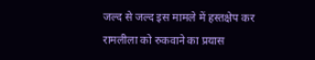जल्द से जल्द इस मामले में हस्तक्षेप कर रामलीला को रुकवाने का प्रयास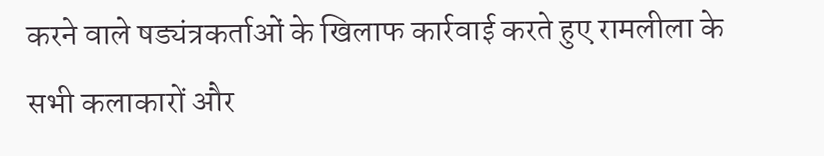करने वाले षड्यंत्रकर्ताओं के खिलाफ कार्रवाई करते हुए रामलीला के सभी कलाकारों और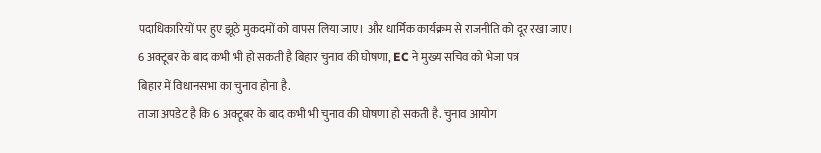पदाधिकारियों पर हुए झूठे मुकदमों को वापस लिया जाए। और धार्मिक कार्यक्रम से राजनीति को दूर रखा जाए।
6 अक्टूबर के बाद कभी भी हो सकती है बिहार चुनाव की घोषणा, EC ने मुख्य सचिव को भेजा पत्र
बिहार में विधानसभा का चुनाव होना है.
ताजा अपडेट है कि 6 अक्टूबर के बाद कभी भी चुनाव की घोषणा हो सकती है. चुनाव आयोग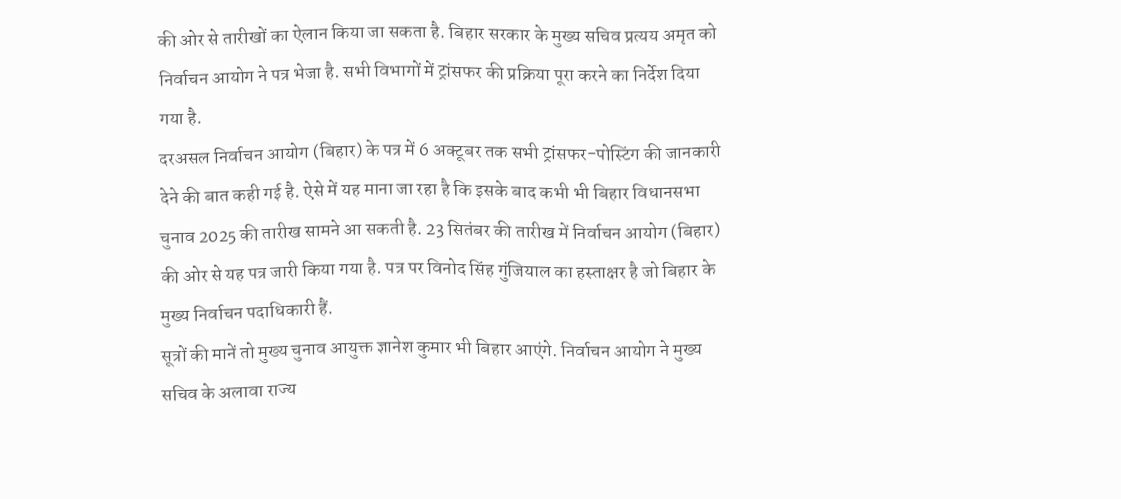की ओर से तारीखों का ऐलान किया जा सकता है. बिहार सरकार के मुख्य सचिव प्रत्यय अमृत को निर्वाचन आयोग ने पत्र भेजा है. सभी विभागों में ट्रांसफर की प्रक्रिया पूरा करने का निर्देश दिया गया है.
दरअसल निर्वाचन आयोग (बिहार) के पत्र में 6 अक्टूबर तक सभी ट्रांसफर-पोस्टिंग की जानकारी देने की बात कही गई है. ऐसे में यह माना जा रहा है कि इसके बाद कभी भी बिहार विधानसभा चुनाव 2025 की तारीख सामने आ सकती है. 23 सितंबर की तारीख में निर्वाचन आयोग (बिहार) की ओर से यह पत्र जारी किया गया है. पत्र पर विनोद सिंह गुंजियाल का हस्ताक्षर है जो बिहार के मुख्य निर्वाचन पदाधिकारी हैं.
सूत्रों की मानें तो मुख्य चुनाव आयुक्त ज्ञानेश कुमार भी बिहार आएंगे. निर्वाचन आयोग ने मुख्य सचिव के अलावा राज्य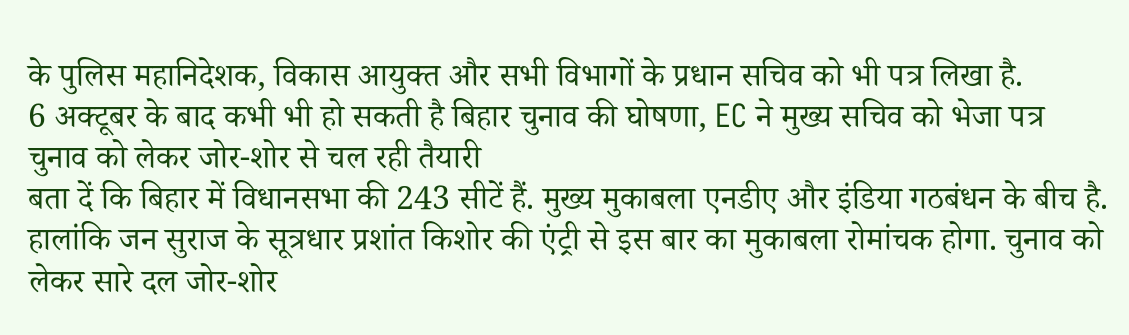के पुलिस महानिदेशक, विकास आयुक्त और सभी विभागों के प्रधान सचिव को भी पत्र लिखा है.
6 अक्टूबर के बाद कभी भी हो सकती है बिहार चुनाव की घोषणा, EC ने मुख्य सचिव को भेजा पत्र
चुनाव को लेकर जोर-शोर से चल रही तैयारी
बता दें कि बिहार में विधानसभा की 243 सीटें हैं. मुख्य मुकाबला एनडीए और इंडिया गठबंधन के बीच है. हालांकि जन सुराज के सूत्रधार प्रशांत किशोर की एंट्री से इस बार का मुकाबला रोमांचक होगा. चुनाव को लेकर सारे दल जोर-शोर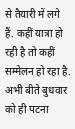से तैयारी में लगे हैं. कहीं यात्रा हो रही है तो कहीं सम्मेलन हो रहा है.
अभी बीते बुधवार को ही पटना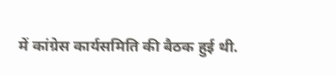में कांग्रेस कार्यसमिति की बैठक हुई थी.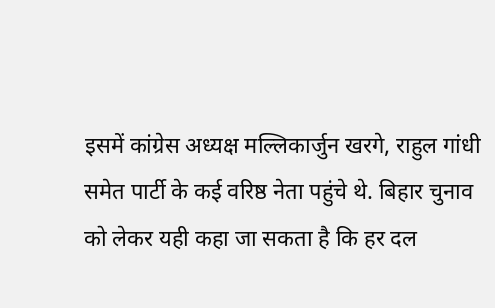इसमें कांग्रेस अध्यक्ष मल्लिकार्जुन खरगे, राहुल गांधी समेत पार्टी के कई वरिष्ठ नेता पहुंचे थे. बिहार चुनाव को लेकर यही कहा जा सकता है कि हर दल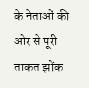के नेताओं की ओर से पूरी ताकत झोंक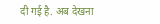दी गई है. अब देखना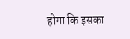होगा कि इसका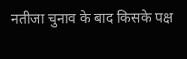नतीजा चुनाव के बाद किसके पक्ष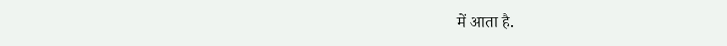में आता है.